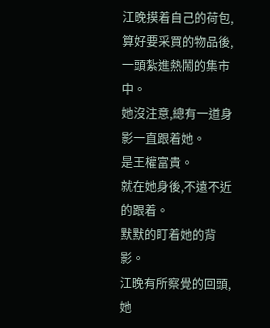江晚摸着自己的荷包,算好要采買的物品後,一頭紮進熱鬧的集市中。
她沒注意,總有一道身影一直跟着她。
是王權富貴。
就在她身後,不遠不近的跟着。
默默的盯着她的背影。
江晚有所察覺的回頭,她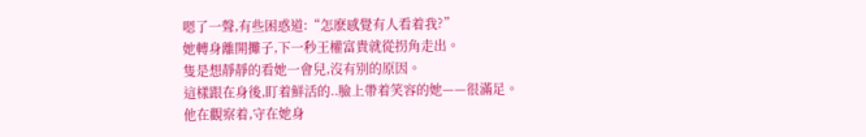嗯了一聲,有些困惑道:“怎麽感覺有人看着我?”
她轉身離開攤子,下一秒王權富貴就從拐角走出。
隻是想靜靜的看她一會兒,沒有别的原因。
這樣跟在身後,盯着鮮活的..臉上帶着笑容的她——很滿足。
他在觀察着,守在她身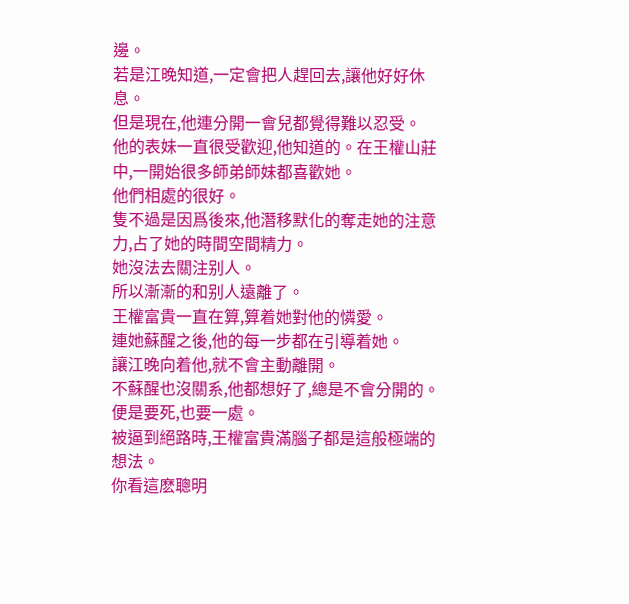邊。
若是江晚知道,一定會把人趕回去,讓他好好休息。
但是現在,他連分開一會兒都覺得難以忍受。
他的表妹一直很受歡迎,他知道的。在王權山莊中,一開始很多師弟師妹都喜歡她。
他們相處的很好。
隻不過是因爲後來,他潛移默化的奪走她的注意力,占了她的時間空間精力。
她沒法去關注别人。
所以漸漸的和别人遠離了。
王權富貴一直在算,算着她對他的憐愛。
連她蘇醒之後,他的每一步都在引導着她。
讓江晚向着他,就不會主動離開。
不蘇醒也沒關系,他都想好了,總是不會分開的。
便是要死,也要一處。
被逼到絕路時,王權富貴滿腦子都是這般極端的想法。
你看這麽聰明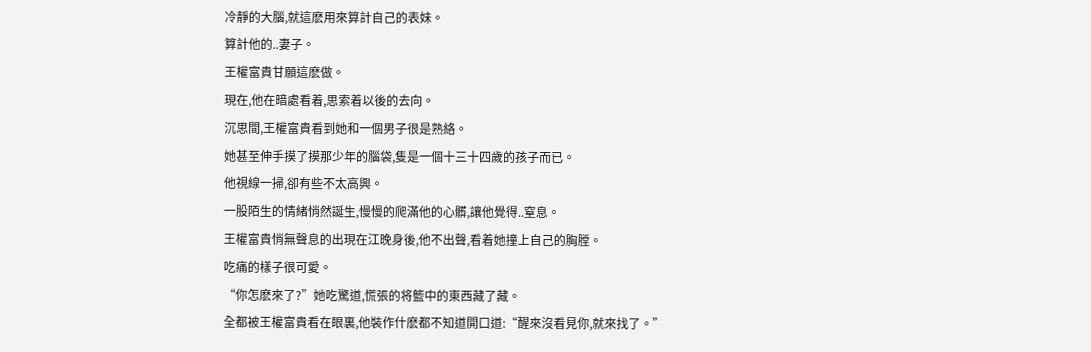冷靜的大腦,就這麽用來算計自己的表妹。
算計他的..妻子。
王權富貴甘願這麽做。
現在,他在暗處看着,思索着以後的去向。
沉思間,王權富貴看到她和一個男子很是熟絡。
她甚至伸手摸了摸那少年的腦袋,隻是一個十三十四歲的孩子而已。
他視線一掃,卻有些不太高興。
一股陌生的情緒悄然誕生,慢慢的爬滿他的心髒,讓他覺得..窒息。
王權富貴悄無聲息的出現在江晚身後,他不出聲,看着她撞上自己的胸膛。
吃痛的樣子很可愛。
“你怎麽來了?”她吃驚道,慌張的将籃中的東西藏了藏。
全都被王權富貴看在眼裏,他裝作什麽都不知道開口道:“醒來沒看見你,就來找了。”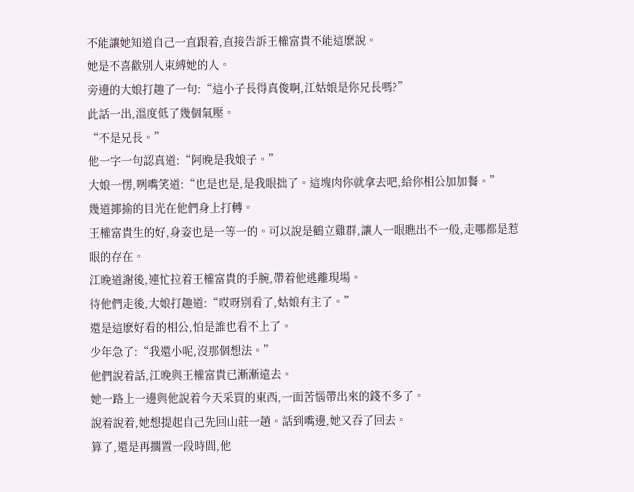不能讓她知道自己一直跟着,直接告訴王權富貴不能這麽說。
她是不喜歡别人束縛她的人。
旁邊的大娘打趣了一句:“這小子長得真俊啊,江姑娘是你兄長嗎?”
此話一出,溫度低了幾個氣壓。
“不是兄長。”
他一字一句認真道:“阿晚是我娘子。”
大娘一愣,咧嘴笑道:“也是也是,是我眼拙了。這塊肉你就拿去吧,給你相公加加餐。”
幾道揶揄的目光在他們身上打轉。
王權富貴生的好,身姿也是一等一的。可以說是鶴立雞群,讓人一眼瞧出不一般,走哪都是惹眼的存在。
江晚道謝後,連忙拉着王權富貴的手腕,帶着他逃離現場。
待他們走後,大娘打趣道:“哎呀别看了,姑娘有主了。”
還是這麽好看的相公,怕是誰也看不上了。
少年急了:“我還小呢,沒那個想法。”
他們說着話,江晚與王權富貴已漸漸遠去。
她一路上一邊與他說着今天采買的東西,一面苦惱帶出來的錢不多了。
說着說着,她想提起自己先回山莊一趟。話到嘴邊,她又吞了回去。
算了,還是再擱置一段時間,他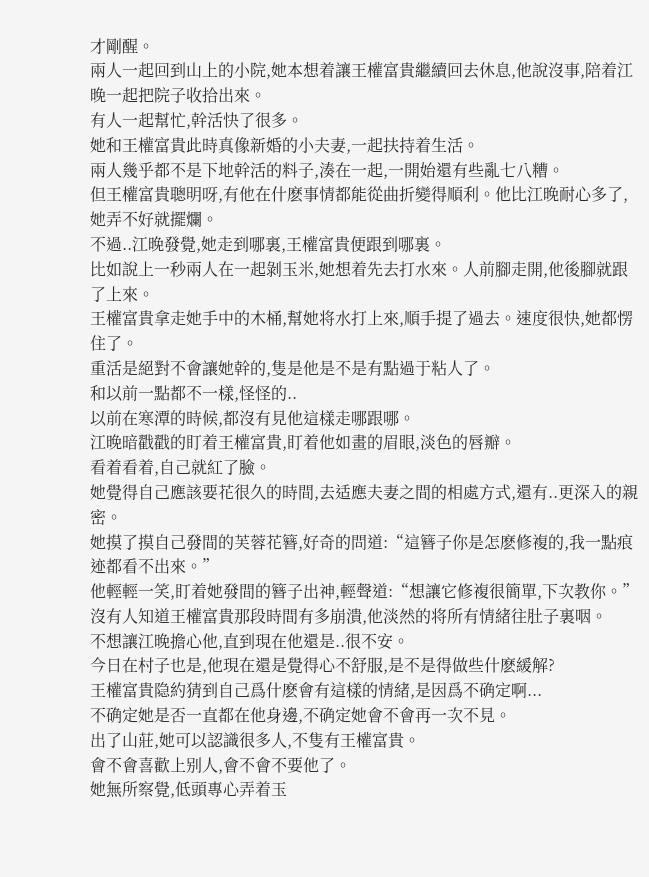才剛醒。
兩人一起回到山上的小院,她本想着讓王權富貴繼續回去休息,他說沒事,陪着江晚一起把院子收拾出來。
有人一起幫忙,幹活快了很多。
她和王權富貴此時真像新婚的小夫妻,一起扶持着生活。
兩人幾乎都不是下地幹活的料子,湊在一起,一開始還有些亂七八糟。
但王權富貴聰明呀,有他在什麽事情都能從曲折變得順利。他比江晚耐心多了,她弄不好就擺爛。
不過..江晚發覺,她走到哪裏,王權富貴便跟到哪裏。
比如說上一秒兩人在一起剝玉米,她想着先去打水來。人前腳走開,他後腳就跟了上來。
王權富貴拿走她手中的木桶,幫她将水打上來,順手提了過去。速度很快,她都愣住了。
重活是絕對不會讓她幹的,隻是他是不是有點過于粘人了。
和以前一點都不一樣,怪怪的..
以前在寒潭的時候,都沒有見他這樣走哪跟哪。
江晚暗戳戳的盯着王權富貴,盯着他如畫的眉眼,淡色的唇瓣。
看着看着,自己就紅了臉。
她覺得自己應該要花很久的時間,去适應夫妻之間的相處方式,還有..更深入的親密。
她摸了摸自己發間的芙蓉花簪,好奇的問道:“這簪子你是怎麽修複的,我一點痕迹都看不出來。”
他輕輕一笑,盯着她發間的簪子出神,輕聲道:“想讓它修複很簡單,下次教你。”
沒有人知道王權富貴那段時間有多崩潰,他淡然的将所有情緒往肚子裏咽。
不想讓江晚擔心他,直到現在他還是..很不安。
今日在村子也是,他現在還是覺得心不舒服,是不是得做些什麽緩解?
王權富貴隐約猜到自己爲什麽會有這樣的情緒,是因爲不确定啊...
不确定她是否一直都在他身邊,不确定她會不會再一次不見。
出了山莊,她可以認識很多人,不隻有王權富貴。
會不會喜歡上别人,會不會不要他了。
她無所察覺,低頭專心弄着玉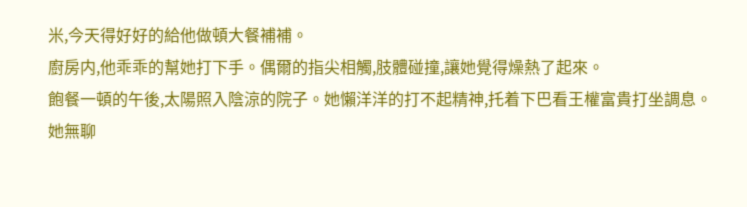米,今天得好好的給他做頓大餐補補。
廚房内,他乖乖的幫她打下手。偶爾的指尖相觸,肢體碰撞,讓她覺得燥熱了起來。
飽餐一頓的午後,太陽照入陰涼的院子。她懶洋洋的打不起精神,托着下巴看王權富貴打坐調息。
她無聊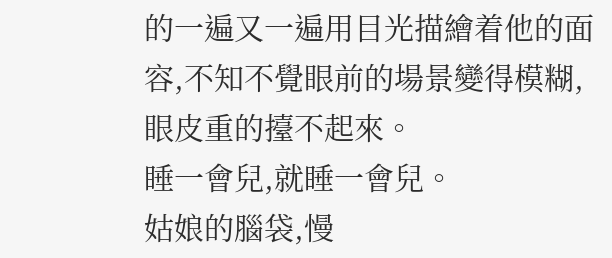的一遍又一遍用目光描繪着他的面容,不知不覺眼前的場景變得模糊,眼皮重的擡不起來。
睡一會兒,就睡一會兒。
姑娘的腦袋,慢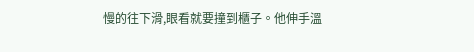慢的往下滑,眼看就要撞到櫃子。他伸手溫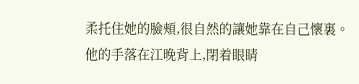柔托住她的臉頰,很自然的讓她靠在自己懷裏。
他的手落在江晚背上,閉着眼睛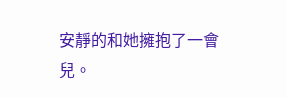安靜的和她擁抱了一會兒。